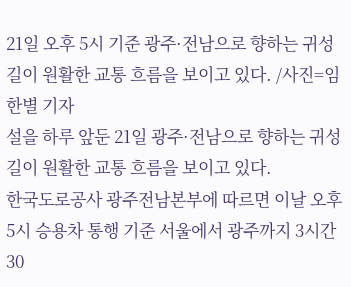21일 오후 5시 기준 광주·전남으로 향하는 귀성길이 원활한 교통 흐름을 보이고 있다. /사진=임한별 기자
설을 하루 앞둔 21일 광주·전남으로 향하는 귀성길이 원활한 교통 흐름을 보이고 있다.
한국도로공사 광주전남본부에 따르면 이날 오후 5시 승용차 통행 기준 서울에서 광주까지 3시간30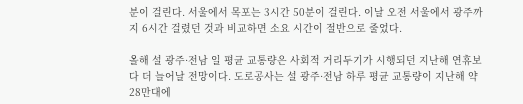분이 걸린다. 서울에서 목포는 3시간 50분이 걸린다. 이날 오전 서울에서 광주까지 6시간 걸렸던 것과 비교하면 소요 시간이 절반으로 줄었다.

올해 설 광주·전남 일 평균 교통량은 사회적 거리두기가 시행되던 지난해 연휴보다 더 늘어날 전망이다. 도로공사는 설 광주·전남 하루 평균 교통량이 지난해 약 28만대에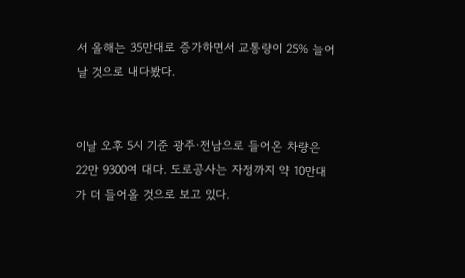서 올해는 35만대로 증가하면서 교통량이 25% 늘어날 것으로 내다봤다.


이날 오후 5시 기준 광주·전남으로 들어온 차량은 22만 9300여 대다. 도로공사는 자정까지 약 10만대가 더 들어올 것으로 보고 있다.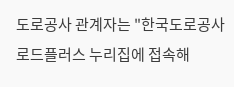도로공사 관계자는 "한국도로공사 로드플러스 누리집에 접속해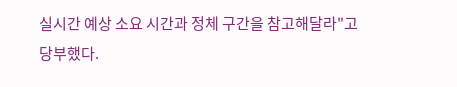실시간 예상 소요 시간과 정체 구간을 참고해달라"고 당부했다.